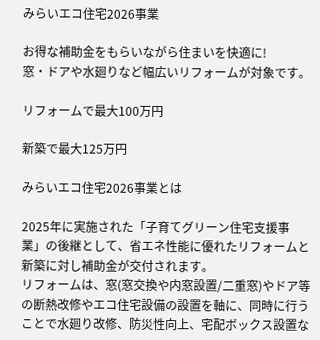みらいエコ住宅2026事業

お得な補助金をもらいながら住まいを快適に!
窓・ドアや水廻りなど幅広いリフォームが対象です。

リフォームで最大100万円

新築で最大125万円

みらいエコ住宅2026事業とは

2025年に実施された「子育てグリーン住宅支援事業」の後継として、省エネ性能に優れたリフォームと新築に対し補助金が交付されます。
リフォームは、窓(窓交換や内窓設置/二重窓)やドア等の断熱改修やエコ住宅設備の設置を軸に、同時に行うことで水廻り改修、防災性向上、宅配ボックス設置な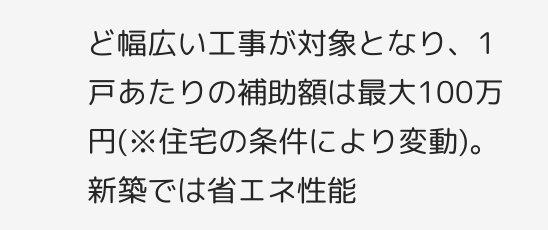ど幅広い工事が対象となり、1戸あたりの補助額は最大100万円(※住宅の条件により変動)。
新築では省エネ性能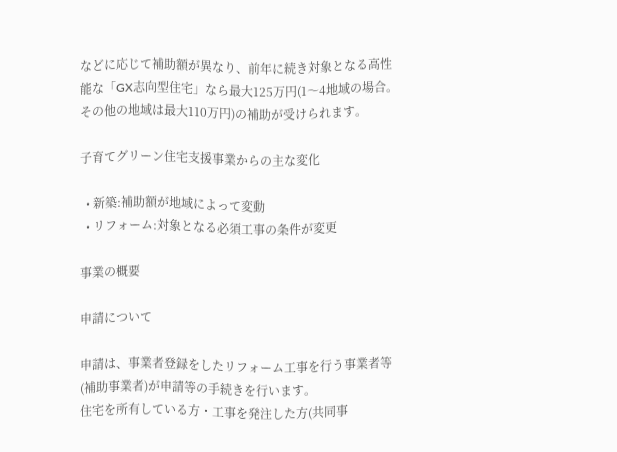などに応じて補助額が異なり、前年に続き対象となる高性能な「GX志向型住宅」なら最大125万円(1〜4地域の場合。その他の地域は最大110万円)の補助が受けられます。

子育てグリーン住宅支援事業からの主な変化

  • 新築:補助額が地域によって変動
  • リフォーム:対象となる必須工事の条件が変更

事業の概要

申請について

申請は、事業者登録をしたリフォーム工事を行う事業者等(補助事業者)が申請等の手続きを行います。
住宅を所有している方・工事を発注した方(共同事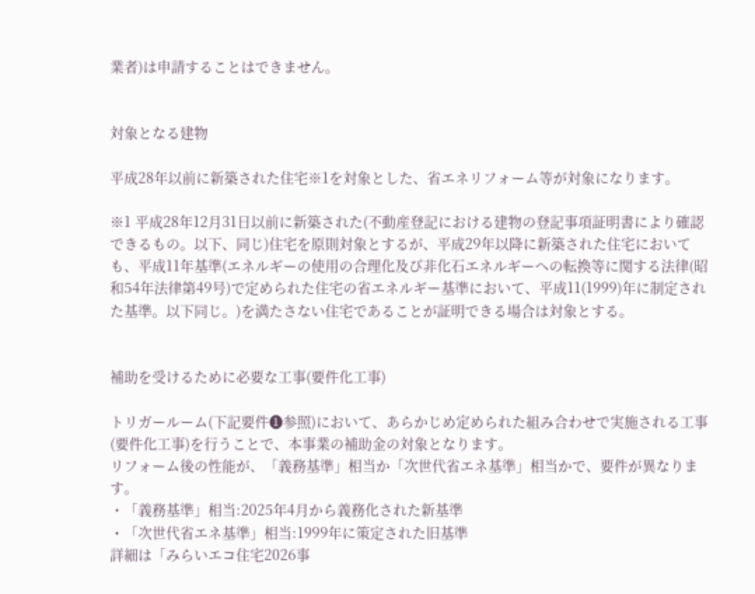業者)は申請することはできません。


対象となる建物

平成28年以前に新築された住宅※1を対象とした、省エネリフォーム等が対象になります。

※1 平成28年12月31日以前に新築された(不動産登記における建物の登記事項証明書により確認できるもの。以下、同じ)住宅を原則対象とするが、平成29年以降に新築された住宅においても、平成11年基準(エネルギーの使用の合理化及び非化石エネルギーへの転換等に関する法律(昭和54年法律第49号)で定められた住宅の省エネルギー基準において、平成11(1999)年に制定された基準。以下同じ。)を満たさない住宅であることが証明できる場合は対象とする。


補助を受けるために必要な工事(要件化工事)

トリガールーム(下記要件❶参照)において、あらかじめ定められた組み合わせで実施される工事(要件化工事)を行うことで、本事業の補助金の対象となります。
リフォーム後の性能が、「義務基準」相当か「次世代省エネ基準」相当かで、要件が異なります。
・「義務基準」相当:2025年4月から義務化された新基準
・「次世代省エネ基準」相当:1999年に策定された旧基準
詳細は「みらいエコ住宅2026事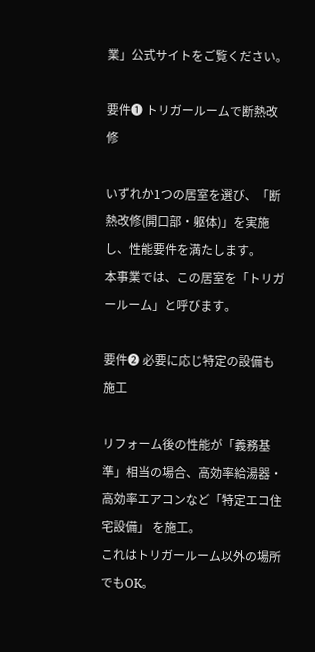業」公式サイトをご覧ください。

要件❶ トリガールームで断熱改修

いずれか1つの居室を選び、「断熱改修(開口部・躯体)」を実施し、性能要件を満たします。
本事業では、この居室を「トリガールーム」と呼びます。

要件❷ 必要に応じ特定の設備も施工

リフォーム後の性能が「義務基準」相当の場合、高効率給湯器・高効率エアコンなど「特定エコ住宅設備」 を施工。
これはトリガールーム以外の場所でもOK。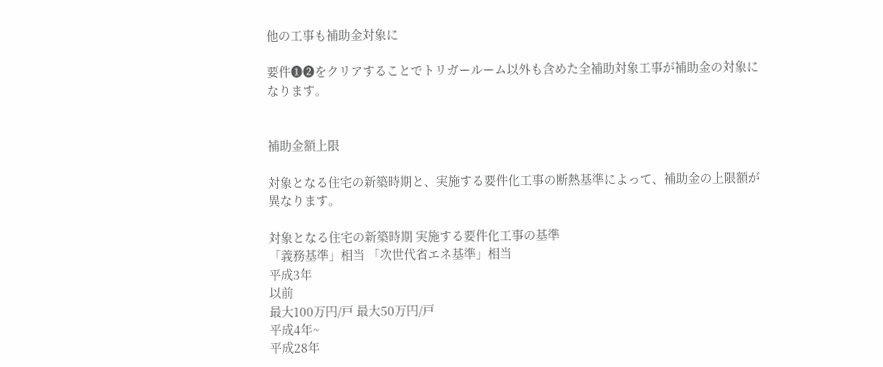他の工事も補助金対象に

要件❶❷をクリアすることでトリガールーム以外も含めた全補助対象工事が補助金の対象になります。


補助金額上限

対象となる住宅の新築時期と、実施する要件化工事の断熱基準によって、補助金の上限額が異なります。

対象となる住宅の新築時期 実施する要件化工事の基準
「義務基準」相当 「次世代省エネ基準」相当
平成3年
以前
最大100万円/戸 最大50万円/戸
平成4年~
平成28年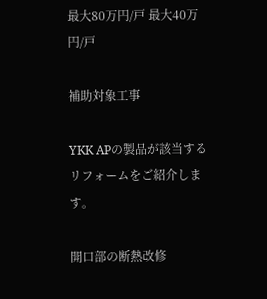最大80万円/戸 最大40万円/戸

補助対象工事

YKK APの製品が該当するリフォームをご紹介します。

開口部の断熱改修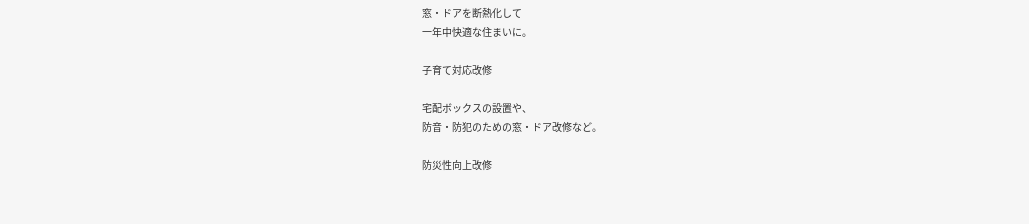窓・ドアを断熱化して
一年中快適な住まいに。

子育て対応改修

宅配ボックスの設置や、
防音・防犯のための窓・ドア改修など。

防災性向上改修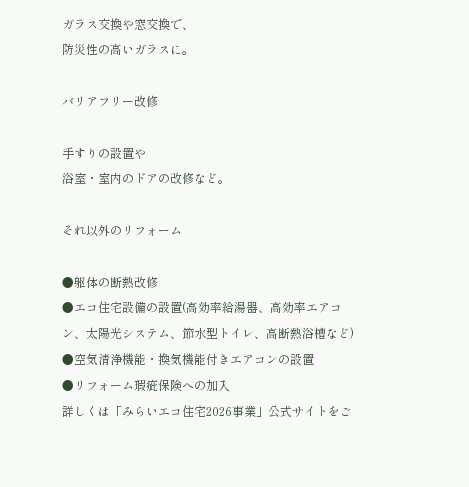ガラス交換や窓交換で、
防災性の高いガラスに。

バリアフリー改修

手すりの設置や
浴室・室内のドアの改修など。

それ以外のリフォーム

●躯体の断熱改修
●エコ住宅設備の設置(高効率給湯器、高効率エアコン、太陽光システム、節水型トイレ、高断熱浴槽など)
●空気清浄機能・換気機能付きエアコンの設置
●リフォーム瑕疵保険への加入
詳しくは「みらいエコ住宅2026事業」公式サイトをご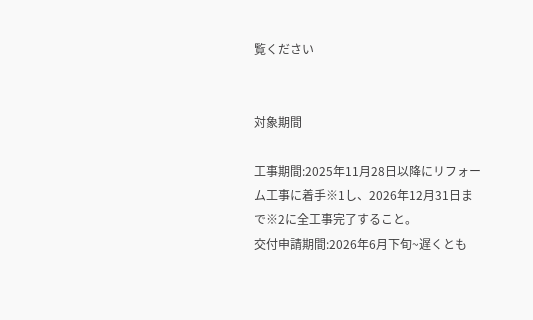覧ください


対象期間

工事期間:2025年11月28日以降にリフォーム工事に着手※1し、2026年12月31日まで※2に全工事完了すること。
交付申請期間:2026年6月下旬~遅くとも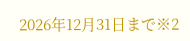2026年12月31日まで※2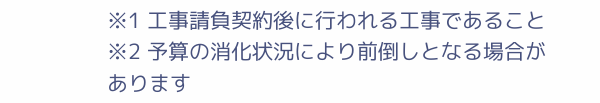※1 工事請負契約後に行われる工事であること
※2 予算の消化状況により前倒しとなる場合があります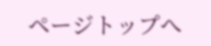ページトップへ